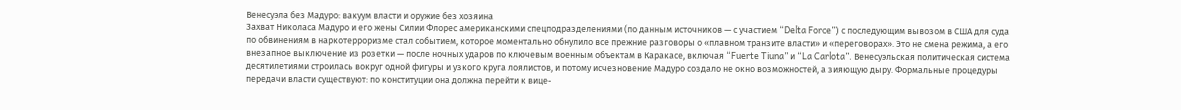Венесуэла без Мадуро: вакуум власти и оружие без хозяина
Захват Николаса Мадуро и его жены Силии Флорес американскими спецподразделениями (по данным источников — с участием “Delta Force”) с последующим вывозом в США для суда по обвинениям в наркотерроризме стал событием, которое моментально обнулило все прежние разговоры о «плавном транзите власти» и «переговорах». Это не смена режима, а его внезапное выключение из розетки — после ночных ударов по ключевым военным объектам в Каракасе, включая “Fuerte Tiuna” и “La Carlota”. Венесуэльская политическая система десятилетиями строилась вокруг одной фигуры и узкого круга лоялистов, и потому исчезновение Мадуро создало не окно возможностей, а зияющую дыру. Формальные процедуры передачи власти существуют: по конституции она должна перейти к вице-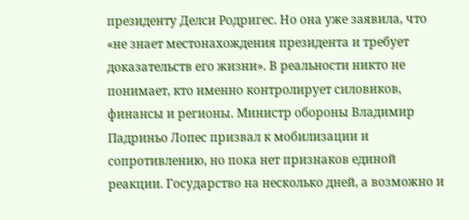президенту Делси Родригес. Но она уже заявила, что «не знает местонахождения президента и требует доказательств его жизни». В реальности никто не понимает, кто именно контролирует силовиков, финансы и регионы. Министр обороны Владимир Падриньо Лопес призвал к мобилизации и сопротивлению, но пока нет признаков единой реакции. Государство на несколько дней, а возможно и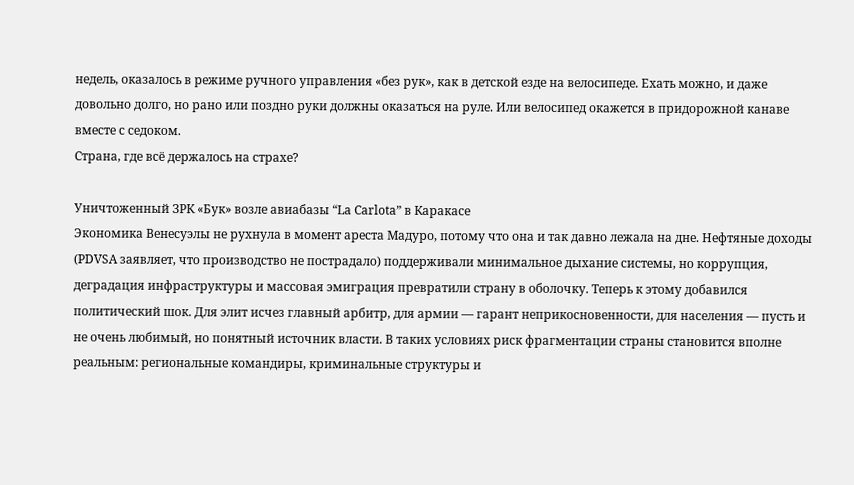недель, оказалось в режиме ручного управления «без рук», как в детской езде на велосипеде. Ехать можно, и даже довольно долго, но рано или поздно руки должны оказаться на руле. Или велосипед окажется в придорожной канаве вместе с седоком.
Страна, где всё держалось на страхе?

Уничтоженный ЗРК «Бук» возле авиабазы “La Carlota” в Каракасе
Экономика Венесуэлы не рухнула в момент ареста Мадуро, потому что она и так давно лежала на дне. Нефтяные доходы (PDVSA заявляет, что производство не пострадало) поддерживали минимальное дыхание системы, но коррупция, деградация инфраструктуры и массовая эмиграция превратили страну в оболочку. Теперь к этому добавился политический шок. Для элит исчез главный арбитр, для армии — гарант неприкосновенности, для населения — пусть и не очень любимый, но понятный источник власти. В таких условиях риск фрагментации страны становится вполне реальным: региональные командиры, криминальные структуры и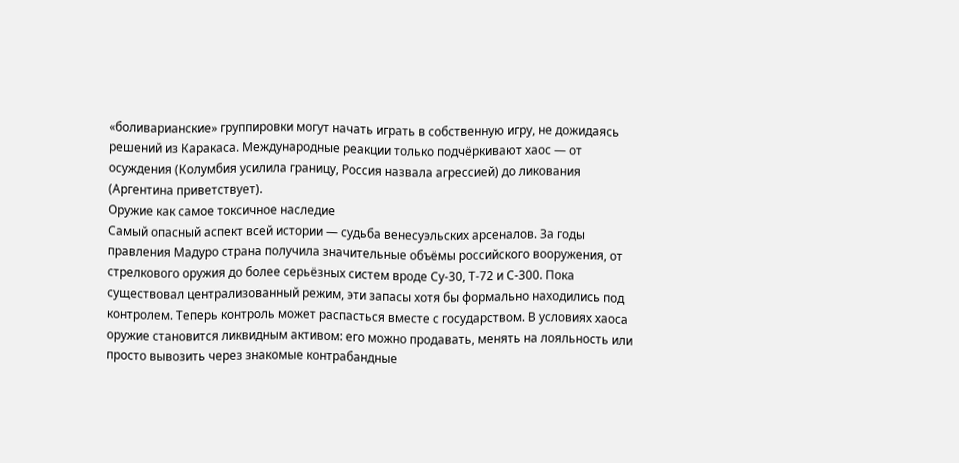«боливарианские» группировки могут начать играть в собственную игру, не дожидаясь решений из Каракаса. Международные реакции только подчёркивают хаос — от осуждения (Колумбия усилила границу, Россия назвала агрессией) до ликования (Аргентина приветствует).
Оружие как самое токсичное наследие
Самый опасный аспект всей истории — судьба венесуэльских арсеналов. За годы правления Мадуро страна получила значительные объёмы российского вооружения, от стрелкового оружия до более серьёзных систем вроде Су-30, Т-72 и С-300. Пока существовал централизованный режим, эти запасы хотя бы формально находились под контролем. Теперь контроль может распасться вместе с государством. В условиях хаоса оружие становится ликвидным активом: его можно продавать, менять на лояльность или просто вывозить через знакомые контрабандные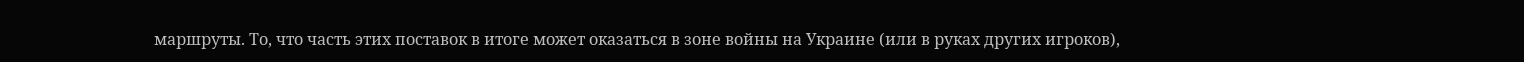маршруты. То, что часть этих поставок в итоге может оказаться в зоне войны на Украине (или в руках других игроков),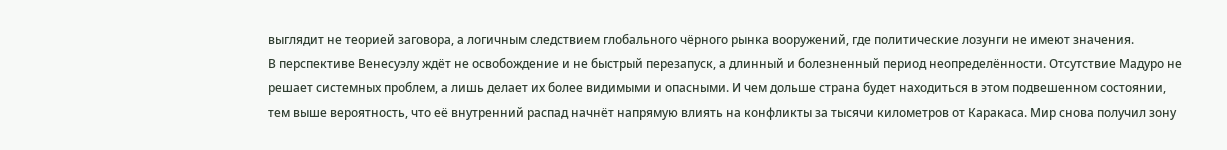выглядит не теорией заговора, а логичным следствием глобального чёрного рынка вооружений, где политические лозунги не имеют значения.
В перспективе Венесуэлу ждёт не освобождение и не быстрый перезапуск, а длинный и болезненный период неопределённости. Отсутствие Мадуро не решает системных проблем, а лишь делает их более видимыми и опасными. И чем дольше страна будет находиться в этом подвешенном состоянии, тем выше вероятность, что её внутренний распад начнёт напрямую влиять на конфликты за тысячи километров от Каракаса. Мир снова получил зону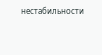нестабильности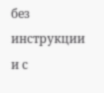без инструкции и с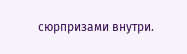сюрпризами внутри.